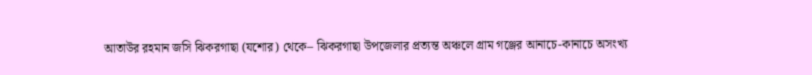আতাউর রহমান জসি ঝিকরগাছা (যশোর) থেকে– ঝিকরগাছা উপজেলার প্রত্যন্ত অঞ্চলে গ্রাম গঞ্জের আনাচে-কানাচে অসংখ্য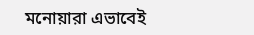মনোয়ারা এভাবেই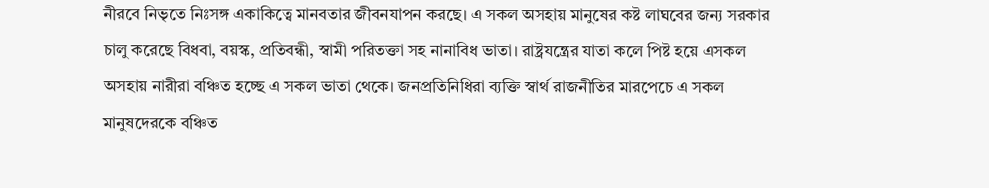নীরবে নিভৃতে নিঃসঙ্গ একাকিত্বে মানবতার জীবনযাপন করছে। এ সকল অসহায় মানুষের কষ্ট লাঘবের জন্য সরকার চালু করেছে বিধবা, বয়স্ক, প্রতিবন্ধী, স্বামী পরিতক্তা সহ নানাবিধ ভাতা। রাষ্ট্রযন্ত্রের যাতা কলে পিষ্ট হয়ে এসকল অসহায় নারীরা বঞ্চিত হচ্ছে এ সকল ভাতা থেকে। জনপ্রতিনিধিরা ব্যক্তি স্বার্থ রাজনীতির মারপেচে এ সকল মানুষদেরকে বঞ্চিত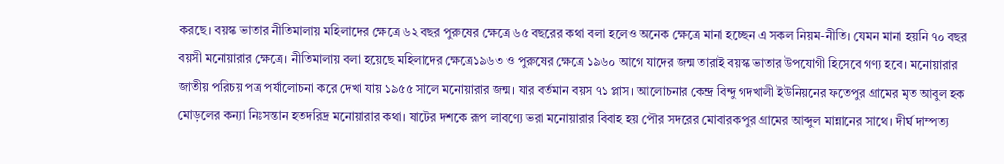করছে। বয়স্ক ভাতার নীতিমালায় মহিলাদের ক্ষেত্রে ৬২ বছর পুরুষের ক্ষেত্রে ৬৫ বছরের কথা বলা হলেও অনেক ক্ষেত্রে মানা হচ্ছেন এ সকল নিয়ম-নীতি। যেমন মানা হয়নি ৭০ বছর বয়সী মনোয়ারার ক্ষেত্রে। নীতিমালায় বলা হয়েছে মহিলাদের ক্ষেত্রে১৯৬৩ ও পুরুষের ক্ষেত্রে ১৯৬০ আগে যাদের জন্ম তারাই বয়স্ক ভাতার উপযোগী হিসেবে গণ্য হবে। মনোয়ারার জাতীয় পরিচয় পত্র পর্যালোচনা করে দেখা যায় ১৯৫৫ সালে মনোয়ারার জন্ম। যার বর্তমান বয়স ৭১ প্লাস। আলোচনার কেন্দ্র বিন্দু গদখালী ইউনিয়নের ফতেপুর গ্রামের মৃত আবুল হক মোড়লের কন্যা নিঃসন্তান হতদরিদ্র মনোয়ারার কথা। ষাটের দশকে রূপ লাবণ্যে ভরা মনোয়ারার বিবাহ হয় পৌর সদরের মোবারকপুর গ্রামের আব্দুল মান্নানের সাথে। দীর্ঘ দাম্পত্য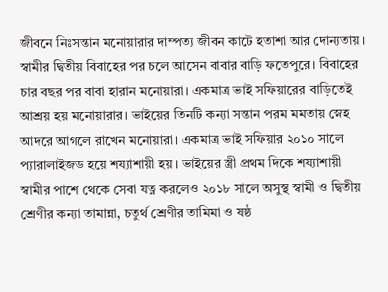জীবনে নিঃসন্তান মনোয়ারার দাম্পত্য জীবন কাটে হতাশা আর দোন্যতায়। স্বামীর দ্বিতীয় বিবাহের পর চলে আসেন বাবার বাড়ি ফতেপুরে। বিবাহের চার বছর পর বাবা হারান মনোয়ারা। একমাত্র ভাই সফিয়ারের বাড়িতেই আশ্রয় হয় মনোয়ারার। ভাইয়ের তিনটি কন্যা সন্তান পরম মমতায় স্নেহ আদরে আগলে রাখেন মনোয়ারা। একমাত্র ভাই সফিয়ার ২০১০ সালে প্যারালাইজড হয়ে শয্যাশায়ী হয়। ভাইয়ের স্ত্রী প্রথম দিকে শয্যাশায়ী স্বামীর পাশে থেকে সেবা যত্ন করলেও ২০১৮ সালে অসুস্থ স্বামী ও দ্বিতীয় শ্রেণীর কন্যা তামান্না, চতুর্থ শ্রেণীর তামিমা ও ষষ্ঠ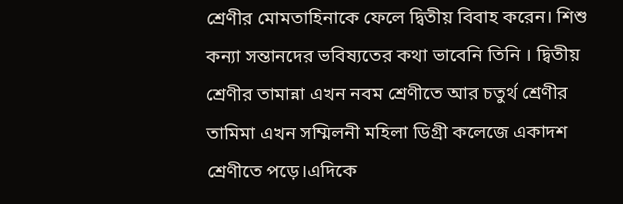শ্রেণীর মোমতাহিনাকে ফেলে দ্বিতীয় বিবাহ করেন। শিশু কন্যা সন্তানদের ভবিষ্যতের কথা ভাবেনি তিনি । দ্বিতীয় শ্রেণীর তামান্না এখন নবম শ্রেণীতে আর চতুর্থ শ্রেণীর তামিমা এখন সম্মিলনী মহিলা ডিগ্রী কলেজে একাদশ শ্রেণীতে পড়ে।এদিকে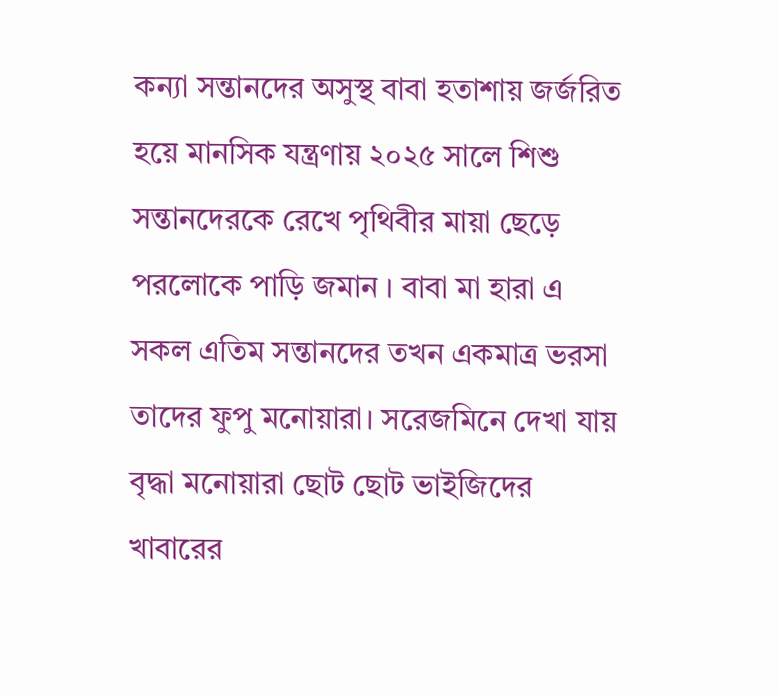কন্যা সন্তানদের অসুস্থ বাবা হতাশায় জর্জরিত হয়ে মানসিক যন্ত্রণায় ২০২৫ সালে শিশু সন্তানদেরকে রেখে পৃথিবীর মায়া ছেড়ে পরলোকে পাড়ি জমান । বাবা মা হারা এ সকল এতিম সন্তানদের তখন একমাত্র ভরসা তাদের ফুপু মনোয়ারা। সরেজমিনে দেখা যায় বৃদ্ধা মনোয়ারা ছোট ছোট ভাইজিদের খাবারের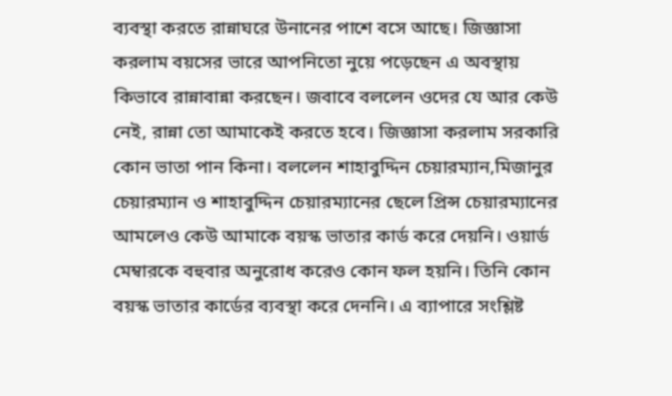ব্যবস্থা করতে রান্নাঘরে উনানের পাশে বসে আছে। জিজ্ঞাসা করলাম বয়সের ভারে আপনিতো নুয়ে পড়েছেন এ অবস্থায় কিভাবে রান্নাবান্না করছেন। জবাবে বললেন ওদের যে আর কেউ নেই, রান্না তো আমাকেই করতে হবে। জিজ্ঞাসা করলাম সরকারি কোন ভাতা পান কিনা। বললেন শাহাবুদ্দিন চেয়ারম্যান,মিজানুর চেয়ারম্যান ও শাহাবুদ্দিন চেয়ারম্যানের ছেলে প্রিন্স চেয়ারম্যানের আমলেও কেউ আমাকে বয়স্ক ভাতার কার্ড করে দেয়নি। ওয়ার্ড মেম্বারকে বহুবার অনুরোধ করেও কোন ফল হয়নি। তিনি কোন বয়স্ক ভাতার কার্ডের ব্যবস্থা করে দেননি। এ ব্যাপারে সংশ্লিষ্ট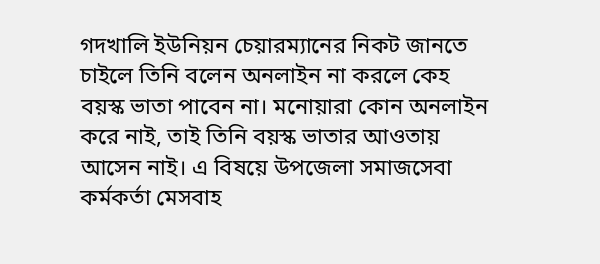গদখালি ইউনিয়ন চেয়ারম্যানের নিকট জানতে চাইলে তিনি বলেন অনলাইন না করলে কেহ বয়স্ক ভাতা পাবেন না। মনোয়ারা কোন অনলাইন করে নাই, তাই তিনি বয়স্ক ভাতার আওতায় আসেন নাই। এ বিষয়ে উপজেলা সমাজসেবা কর্মকর্তা মেসবাহ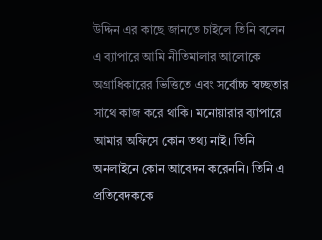উদ্দিন এর কাছে জানতে চাইলে তিনি বলেন এ ব্যাপারে আমি নীতিমালার আলোকে অগ্রাধিকারের ভিত্তিতে এবং সর্বোচ্চ স্বচ্ছতার সাথে কাজ করে থাকি। মনোয়ারার ব্যাপারে আমার অফিসে কোন তথ্য নাই। তিনি অনলাইনে কোন আবেদন করেননি। তিনি এ প্রতিবেদককে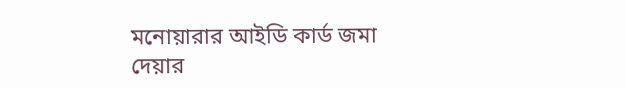মনোয়ারার আইডি কার্ড জমা দেয়ার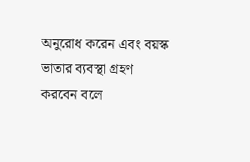অনুরোধ করেন এবং বয়স্ক ভাতার ব্যবস্থা গ্রহণ করবেন বলে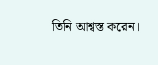তিনি আশ্বস্ত করেন।